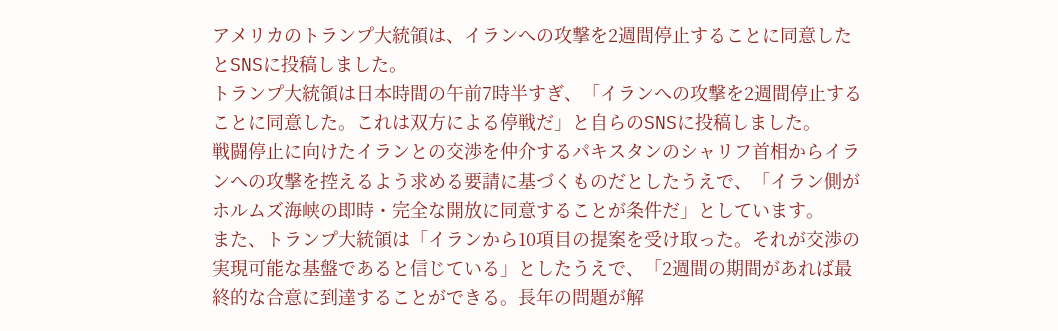アメリカのトランプ大統領は、イランへの攻撃を2週間停止することに同意したとSNSに投稿しました。
トランプ大統領は日本時間の午前7時半すぎ、「イランへの攻撃を2週間停止することに同意した。これは双方による停戦だ」と自らのSNSに投稿しました。
戦闘停止に向けたイランとの交渉を仲介するパキスタンのシャリフ首相からイランへの攻撃を控えるよう求める要請に基づくものだとしたうえで、「イラン側がホルムズ海峡の即時・完全な開放に同意することが条件だ」としています。
また、トランプ大統領は「イランから10項目の提案を受け取った。それが交渉の実現可能な基盤であると信じている」としたうえで、「2週間の期間があれば最終的な合意に到達することができる。長年の問題が解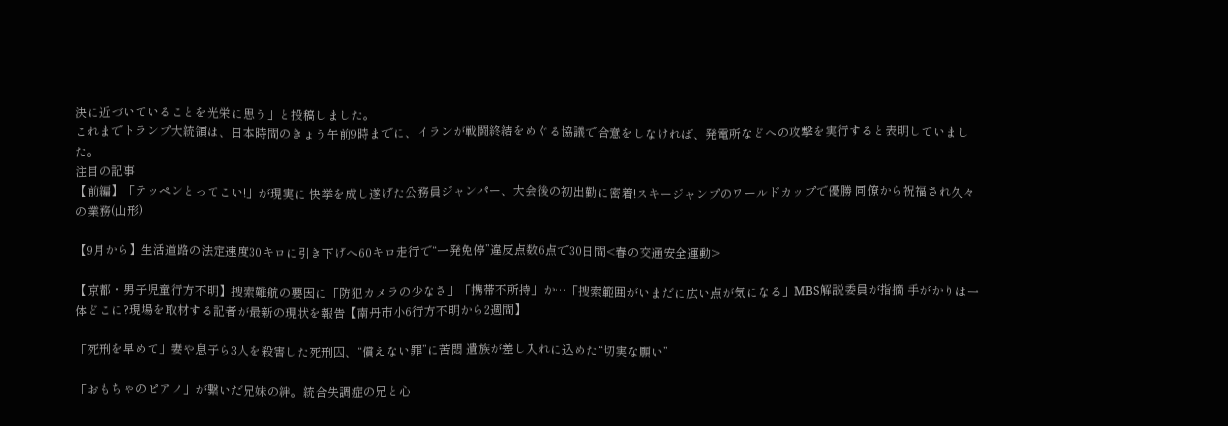決に近づいていることを光栄に思う」と投稿しました。
これまでトランプ大統領は、日本時間のきょう午前9時までに、イランが戦闘終結をめぐる協議で合意をしなければ、発電所などへの攻撃を実行すると表明していました。
注目の記事
【前編】「テッペンとってこい!」が現実に 快挙を成し遂げた公務員ジャンパー、大会後の初出勤に密着!スキージャンプのワールドカップで優勝 同僚から祝福され久々の業務(山形)

【9月から】生活道路の法定速度30キロに引き下げへ60キロ走行で“一発免停”違反点数6点で30日間<春の交通安全運動>

【京都・男子児童行方不明】捜索難航の要因に「防犯カメラの少なさ」「携帯不所持」か…「捜索範囲がいまだに広い点が気になる」MBS解説委員が指摘 手がかりは一体どこに?現場を取材する記者が最新の現状を報告【南丹市小6行方不明から2週間】

「死刑を早めて」妻や息子ら3人を殺害した死刑囚、“償えない罪”に苦悶 遺族が差し入れに込めた“切実な願い”

「おもちゃのピアノ」が繋いだ兄妹の絆。統合失調症の兄と心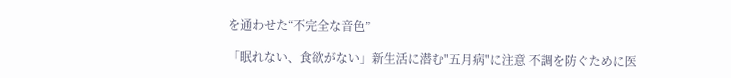を通わせた“不完全な音色”

「眠れない、食欲がない」新生活に潜む"五月病"に注意 不調を防ぐために医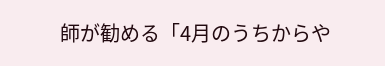師が勧める「4月のうちからや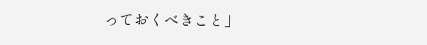っておくべきこと」